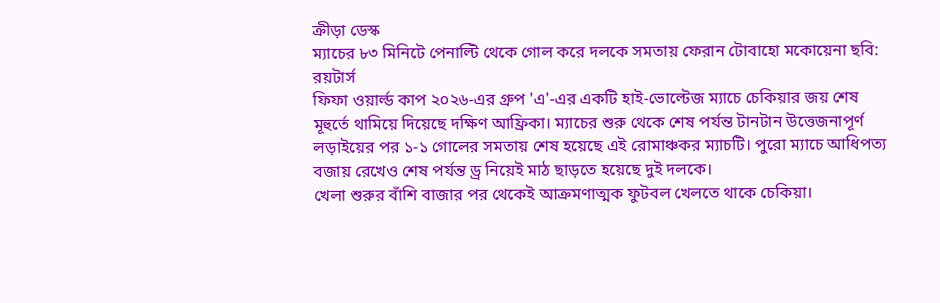ক্রীড়া ডেস্ক
ম্যাচের ৮৩ মিনিটে পেনাল্টি থেকে গোল করে দলকে সমতায় ফেরান টোবাহো মকোয়েনা ছবি: রয়টার্স
ফিফা ওয়ার্ল্ড কাপ ২০২৬-এর গ্রুপ 'এ'-এর একটি হাই-ভোল্টেজ ম্যাচে চেকিয়ার জয় শেষ মূহুর্তে থামিয়ে দিয়েছে দক্ষিণ আফ্রিকা। ম্যাচের শুরু থেকে শেষ পর্যন্ত টানটান উত্তেজনাপূর্ণ লড়াইয়ের পর ১-১ গোলের সমতায় শেষ হয়েছে এই রোমাঞ্চকর ম্যাচটি। পুরো ম্যাচে আধিপত্য বজায় রেখেও শেষ পর্যন্ত ড্র নিয়েই মাঠ ছাড়তে হয়েছে দুই দলকে।
খেলা শুরুর বাঁশি বাজার পর থেকেই আক্রমণাত্মক ফুটবল খেলতে থাকে চেকিয়া।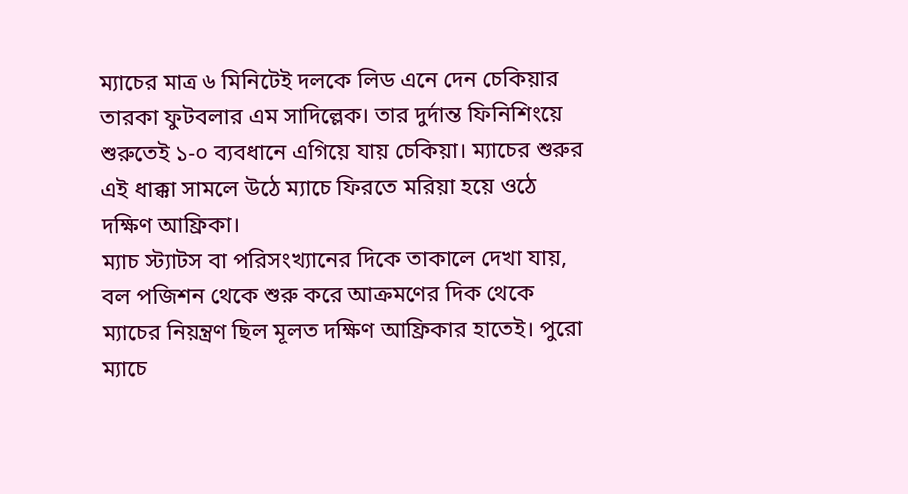ম্যাচের মাত্র ৬ মিনিটেই দলকে লিড এনে দেন চেকিয়ার তারকা ফুটবলার এম সাদিল্লেক। তার দুর্দান্ত ফিনিশিংয়ে শুরুতেই ১-০ ব্যবধানে এগিয়ে যায় চেকিয়া। ম্যাচের শুরুর এই ধাক্কা সামলে উঠে ম্যাচে ফিরতে মরিয়া হয়ে ওঠে দক্ষিণ আফ্রিকা।
ম্যাচ স্ট্যাটস বা পরিসংখ্যানের দিকে তাকালে দেখা যায়, বল পজিশন থেকে শুরু করে আক্রমণের দিক থেকে ম্যাচের নিয়ন্ত্রণ ছিল মূলত দক্ষিণ আফ্রিকার হাতেই। পুরো ম্যাচে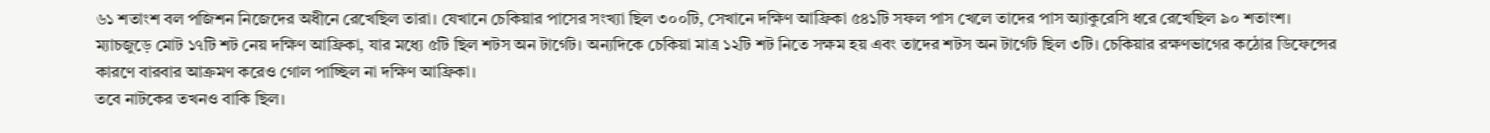৬১ শতাংশ বল পজিশন নিজেদের অধীনে রেখেছিল তারা। যেখানে চেকিয়ার পাসের সংখ্যা ছিল ৩০০টি, সেখানে দক্ষিণ আফ্রিকা ৫৪১টি সফল পাস খেলে তাদের পাস অ্যাকুরেসি ধরে রেখেছিল ৯০ শতাংশ।
ম্যাচজুড়ে মোট ১৭টি শট নেয় দক্ষিণ আফ্রিকা, যার মধ্যে ৫টি ছিল শটস অন টার্গেট। অন্যদিকে চেকিয়া মাত্র ১২টি শট নিতে সক্ষম হয় এবং তাদের শটস অন টার্গেট ছিল ৩টি। চেকিয়ার রক্ষণভাগের কঠোর ডিফেন্সের কারণে বারবার আক্রমণ করেও গোল পাচ্ছিল না দক্ষিণ আফ্রিকা।
তবে নাটকের তখনও বাকি ছিল।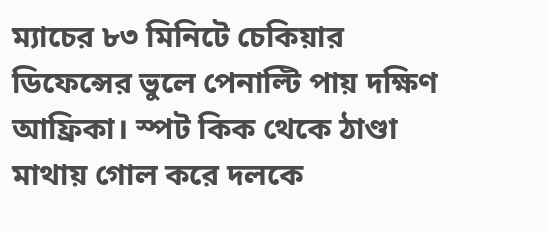ম্যাচের ৮৩ মিনিটে চেকিয়ার ডিফেন্সের ভুলে পেনাল্টি পায় দক্ষিণ আফ্রিকা। স্পট কিক থেকে ঠাণ্ডা মাথায় গোল করে দলকে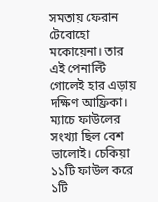সমতায় ফেরান টেবোহো মকোয়েনা। তার এই পেনাল্টি গোলেই হার এড়ায় দক্ষিণ আফ্রিকা।
ম্যাচে ফাউলের সংখ্যা ছিল বেশ ভালোই। চেকিয়া ১১টি ফাউল করে ১টি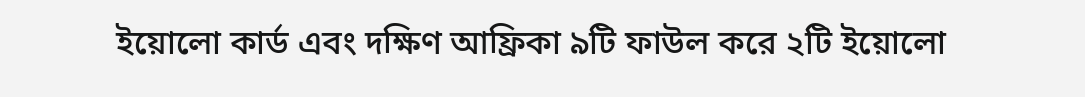ইয়োলো কার্ড এবং দক্ষিণ আফ্রিকা ৯টি ফাউল করে ২টি ইয়োলো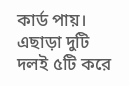কার্ড পায়। এছাড়া দুটি দলই ৫টি করে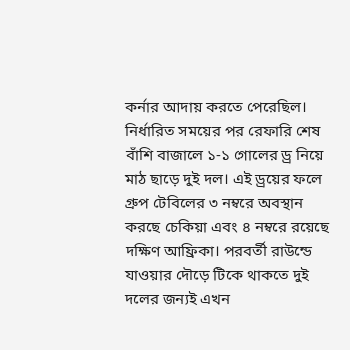কর্নার আদায় করতে পেরেছিল।
নির্ধারিত সময়ের পর রেফারি শেষ বাঁশি বাজালে ১-১ গোলের ড্র নিয়ে মাঠ ছাড়ে দুই দল। এই ড্রয়ের ফলে গ্রুপ টেবিলের ৩ নম্বরে অবস্থান করছে চেকিয়া এবং ৪ নম্বরে রয়েছে দক্ষিণ আফ্রিকা। পরবর্তী রাউন্ডে যাওয়ার দৌড়ে টিকে থাকতে দুই দলের জন্যই এখন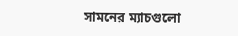সামনের ম্যাচগুলো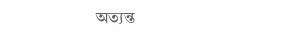অত্যন্ত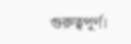গুরুত্বপূর্ণ।